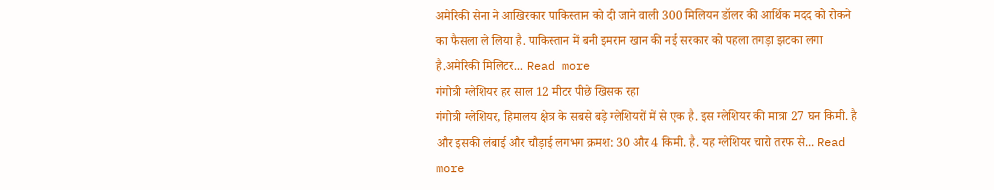अमेरिकी सेना ने आखिरकार पाकिस्तान को दी जाने वाली 300 मिलियन डॉलर की आर्थिक मदद को रोकने का फैसला ले लिया है. पाकिस्तान में बनी इमरान खान की नई सरकार को पहला तगड़ा झटका लगा है.अमेरिकी मिलिटर... Read more
गंगोत्री ग्लेशियर हर साल 12 मीटर पीछे खिसक रहा
गंगोत्री ग्लेशियर, हिमालय क्षेत्र के सबसे बड़े ग्लेशियरों में से एक है. इस ग्लेशियर की मात्रा 27 घन किमी. है और इसकी लंबाई और चौड़ाई लगभग क्रमश: 30 और 4 किमी. है. यह ग्लेशियर चारो तरफ से... Read more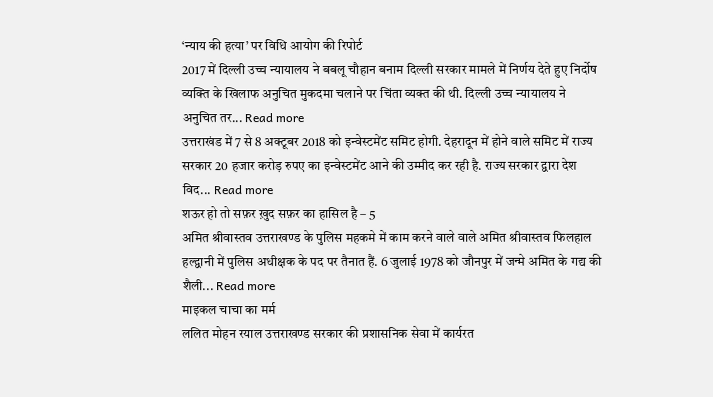‘न्याय की हत्या’ पर विधि आयोग की रिपोर्ट
2017 में दिल्ली उच्च न्यायालय ने बबलू चौहान बनाम दिल्ली सरकार मामले में निर्णय देते हुए निर्दोष व्यक्ति के खिलाफ अनुचित मुकदमा चलाने पर चिंता व्यक्त की थी. दिल्ली उच्च न्यायालय ने अनुचित तर... Read more
उत्तराखंड में 7 से 8 अक्टूबर 2018 को इन्वेस्टमेंट समिट होगी. देहरादून में होने वाले समिट में राज्य सरकार 20 हजार करोड़ रुपए का इन्वेस्टमेंट आने की उम्मीद कर रही है. राज्य सरकार द्वारा देश विद... Read more
शऊर हो तो सफ़र ख़ुद सफ़र का हासिल है – 5
अमित श्रीवास्तव उत्तराखण्ड के पुलिस महकमे में काम करने वाले वाले अमित श्रीवास्तव फिलहाल हल्द्वानी में पुलिस अधीक्षक के पद पर तैनात हैं. 6 जुलाई 1978 को जौनपुर में जन्मे अमित के गद्य की शैली... Read more
माइकल चाचा का मर्म
ललित मोहन रयाल उत्तराखण्ड सरकार की प्रशासनिक सेवा में कार्यरत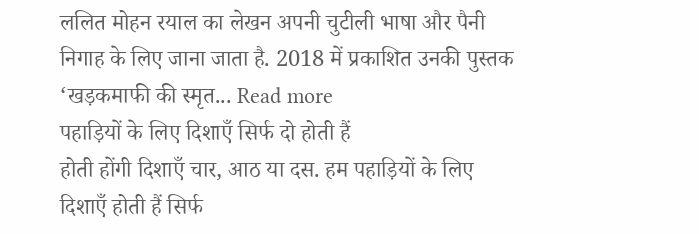ललित मोहन रयाल का लेखन अपनी चुटीली भाषा और पैनी निगाह के लिए जाना जाता है. 2018 में प्रकाशित उनकी पुस्तक ‘खड़कमाफी की स्मृत... Read more
पहाड़ियों के लिए दिशाएँ सिर्फ दो होती हैं
होती होंगी दिशाएँ चार, आठ या दस. हम पहाड़ियों के लिए दिशाएँ होती हैं सिर्फ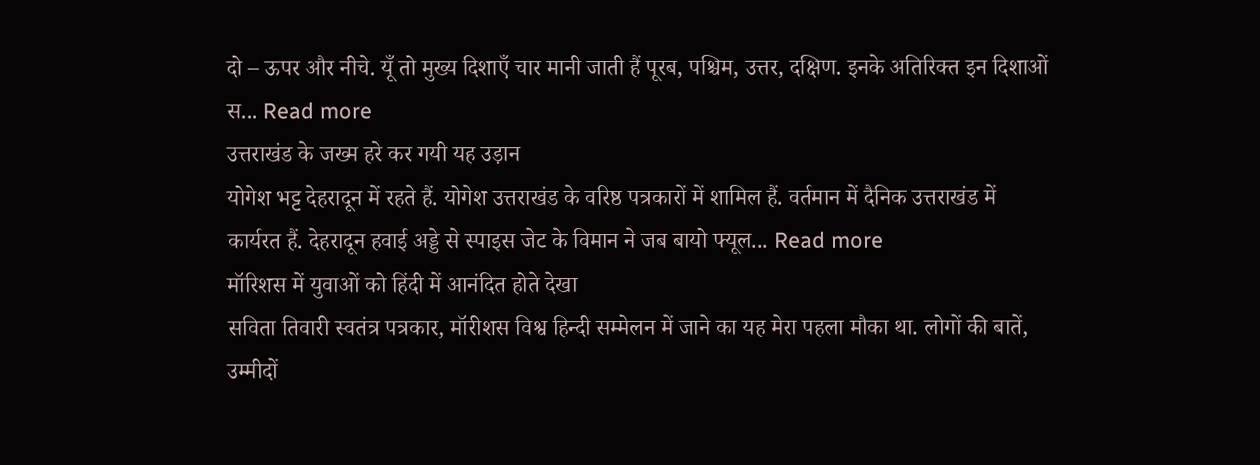दो – ऊपर और नीचे. यूँ तो मुख्य दिशाएँ चार मानी जाती हैं पूरब, पश्चिम, उत्तर, दक्षिण. इनके अतिरिक्त इन दिशाओं स... Read more
उत्तराखंड के जख्म हरे कर गयी यह उड़ान
योगेश भट्ट देहरादून में रहते हैं. योगेश उत्तराखंड के वरिष्ठ पत्रकारों में शामिल हैं. वर्तमान में दैनिक उत्तराखंड में कार्यरत हैं. देहरादून हवाई अड्डे से स्पाइस जेट के विमान ने जब बायो फ्यूल... Read more
मॉरिशस में युवाओं को हिंदी में आनंदित होते देखा
सविता तिवारी स्वतंत्र पत्रकार, मॉरीशस विश्व हिन्दी सम्मेलन में जाने का यह मेरा पहला मौका था. लोगों की बातें, उम्मीदों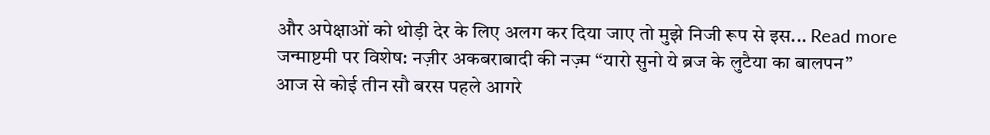और अपेक्षाओं को थोड़ी देर के लिए अलग कर दिया जाए तो मुझे निजी रूप से इस... Read more
जन्माष्टमी पर विशेष: नज़ीर अकबराबादी की नज़्म “यारो सुनो ये ब्रज के लुटैया का बालपन”
आज से कोई तीन सौ बरस पहले आगरे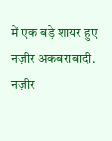में एक बड़े शायर हुए नज़ीर अकबराबादी. नज़ीर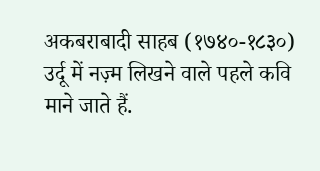अकबराबादी साहब (१७४०-१८३०) उर्दू में नज़्म लिखने वाले पहले कवि माने जाते हैं.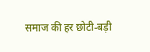समाज की हर छोटी-बड़ी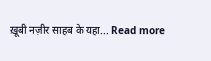ख़ूबी नज़ीर साहब के यहा... Read more